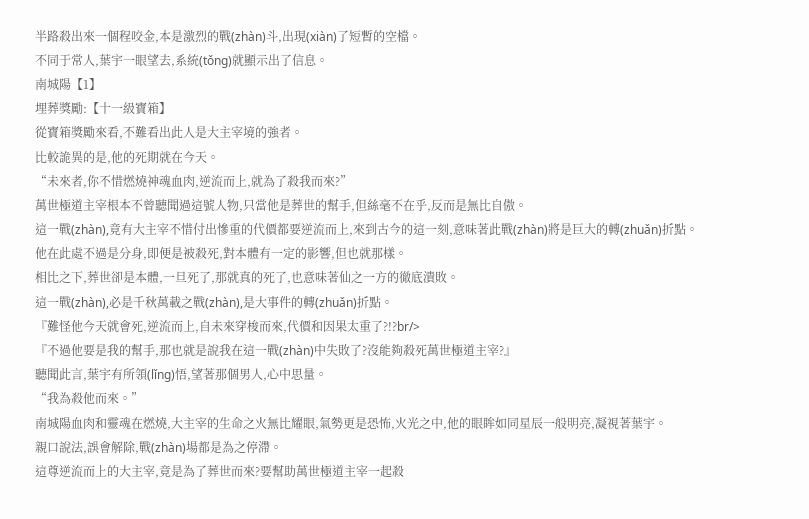半路殺出來一個程咬金,本是激烈的戰(zhàn)斗,出現(xiàn)了短暫的空檔。
不同于常人,葉宇一眼望去,系統(tǒng)就顯示出了信息。
南城陽【1】
埋葬獎勵:【十一級寶箱】
從寶箱獎勵來看,不難看出此人是大主宰境的強者。
比較詭異的是,他的死期就在今天。
“未來者,你不惜燃燒神魂血肉,逆流而上,就為了殺我而來?”
萬世極道主宰根本不曾聽聞過這號人物,只當他是葬世的幫手,但絲毫不在乎,反而是無比自傲。
這一戰(zhàn),竟有大主宰不惜付出慘重的代價都要逆流而上,來到古今的這一刻,意味著此戰(zhàn)將是巨大的轉(zhuǎn)折點。
他在此處不過是分身,即便是被殺死,對本體有一定的影響,但也就那樣。
相比之下,葬世卻是本體,一旦死了,那就真的死了,也意味著仙之一方的徹底潰敗。
這一戰(zhàn),必是千秋萬載之戰(zhàn),是大事件的轉(zhuǎn)折點。
『難怪他今天就會死,逆流而上,自未來穿梭而來,代價和因果太重了?!?br/>
『不過他要是我的幫手,那也就是說我在這一戰(zhàn)中失敗了?沒能夠殺死萬世極道主宰?』
聽聞此言,葉宇有所領(lǐng)悟,望著那個男人,心中思量。
“我為殺他而來。”
南城陽血肉和靈魂在燃燒,大主宰的生命之火無比耀眼,氣勢更是恐怖,火光之中,他的眼眸如同星辰一般明亮,凝視著葉宇。
親口說法,誤會解除,戰(zhàn)場都是為之停滯。
這尊逆流而上的大主宰,竟是為了葬世而來?要幫助萬世極道主宰一起殺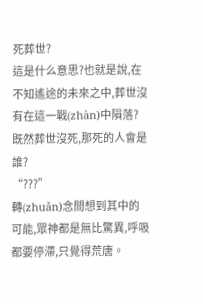死葬世?
這是什么意思?也就是說,在不知遙途的未來之中,葬世沒有在這一戰(zhàn)中隕落?
既然葬世沒死,那死的人會是誰?
“???”
轉(zhuǎn)念間想到其中的可能,眾神都是無比驚異,呼吸都要停滯,只覺得荒唐。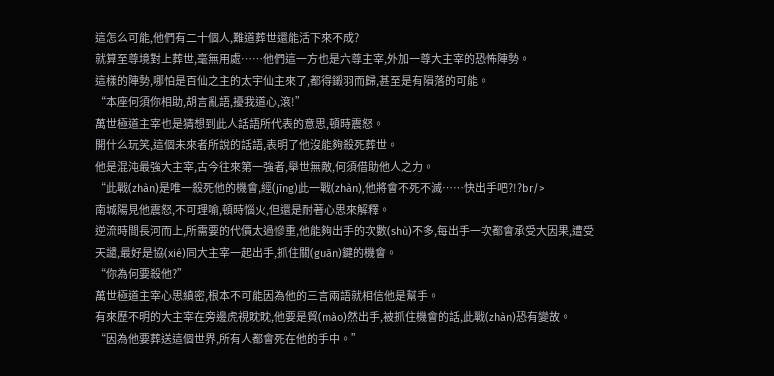這怎么可能,他們有二十個人,難道葬世還能活下來不成?
就算至尊境對上葬世,毫無用處……他們這一方也是六尊主宰,外加一尊大主宰的恐怖陣勢。
這樣的陣勢,哪怕是百仙之主的太宇仙主來了,都得鎩羽而歸,甚至是有隕落的可能。
“本座何須你相助,胡言亂語,擾我道心,滾!”
萬世極道主宰也是猜想到此人話語所代表的意思,頓時震怒。
開什么玩笑,這個未來者所說的話語,表明了他沒能夠殺死葬世。
他是混沌最強大主宰,古今往來第一強者,舉世無敵,何須借助他人之力。
“此戰(zhàn)是唯一殺死他的機會,經(jīng)此一戰(zhàn),他將會不死不滅……快出手吧?!?br/>
南城陽見他震怒,不可理喻,頓時惱火,但還是耐著心思來解釋。
逆流時間長河而上,所需要的代價太過慘重,他能夠出手的次數(shù)不多,每出手一次都會承受大因果,遭受天譴,最好是協(xié)同大主宰一起出手,抓住關(guān)鍵的機會。
“你為何要殺他?”
萬世極道主宰心思縝密,根本不可能因為他的三言兩語就相信他是幫手。
有來歷不明的大主宰在旁邊虎視眈眈,他要是貿(mào)然出手,被抓住機會的話,此戰(zhàn)恐有變故。
“因為他要葬送這個世界,所有人都會死在他的手中。”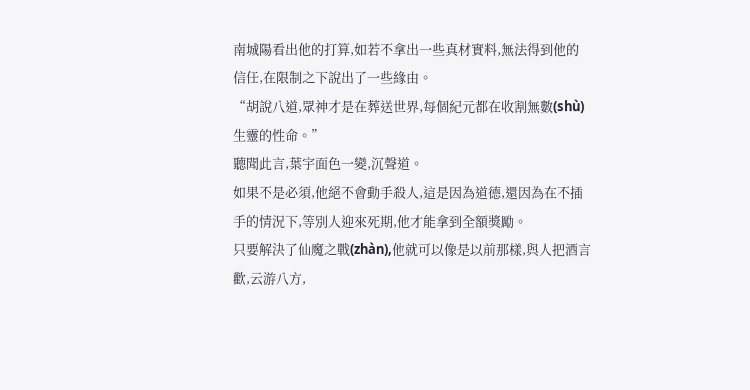南城陽看出他的打算,如若不拿出一些真材實料,無法得到他的信任,在限制之下說出了一些緣由。
“胡說八道,眾神才是在葬送世界,每個紀元都在收割無數(shù)生靈的性命。”
聽聞此言,葉宇面色一變,沉聲道。
如果不是必須,他絕不會動手殺人,這是因為道德,還因為在不插手的情況下,等別人迎來死期,他才能拿到全額獎勵。
只要解決了仙魔之戰(zhàn),他就可以像是以前那樣,與人把酒言歡,云游八方,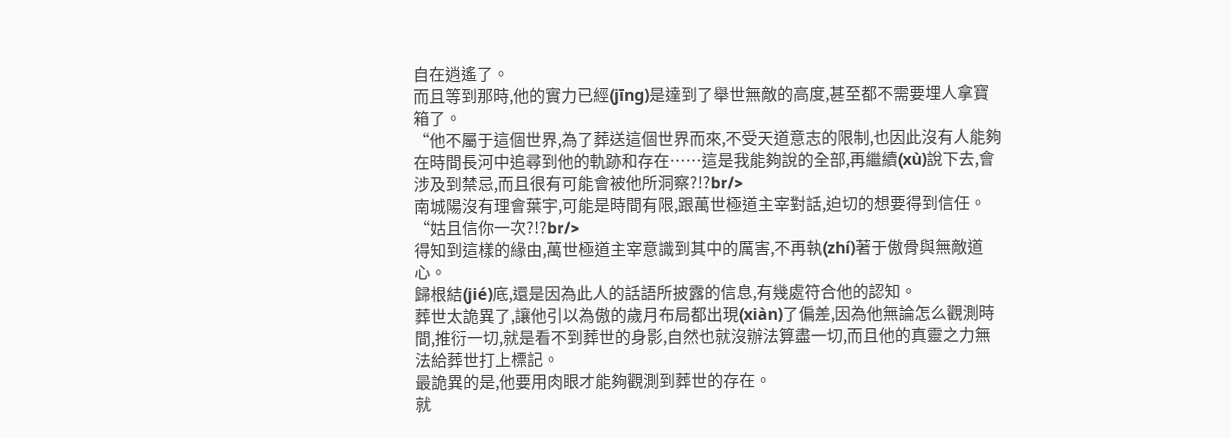自在逍遙了。
而且等到那時,他的實力已經(jīng)是達到了舉世無敵的高度,甚至都不需要埋人拿寶箱了。
“他不屬于這個世界,為了葬送這個世界而來,不受天道意志的限制,也因此沒有人能夠在時間長河中追尋到他的軌跡和存在……這是我能夠說的全部,再繼續(xù)說下去,會涉及到禁忌,而且很有可能會被他所洞察?!?br/>
南城陽沒有理會葉宇,可能是時間有限,跟萬世極道主宰對話,迫切的想要得到信任。
“姑且信你一次?!?br/>
得知到這樣的緣由,萬世極道主宰意識到其中的厲害,不再執(zhí)著于傲骨與無敵道心。
歸根結(jié)底,還是因為此人的話語所披露的信息,有幾處符合他的認知。
葬世太詭異了,讓他引以為傲的歲月布局都出現(xiàn)了偏差,因為他無論怎么觀測時間,推衍一切,就是看不到葬世的身影,自然也就沒辦法算盡一切,而且他的真靈之力無法給葬世打上標記。
最詭異的是,他要用肉眼才能夠觀測到葬世的存在。
就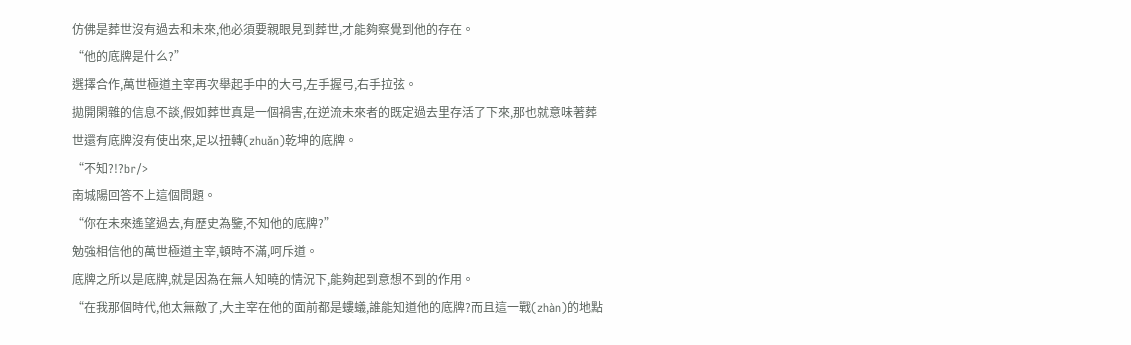仿佛是葬世沒有過去和未來,他必須要親眼見到葬世,才能夠察覺到他的存在。
“他的底牌是什么?”
選擇合作,萬世極道主宰再次舉起手中的大弓,左手握弓,右手拉弦。
拋開閑雜的信息不談,假如葬世真是一個禍害,在逆流未來者的既定過去里存活了下來,那也就意味著葬世還有底牌沒有使出來,足以扭轉(zhuǎn)乾坤的底牌。
“不知?!?br/>
南城陽回答不上這個問題。
“你在未來遙望過去,有歷史為鑒,不知他的底牌?”
勉強相信他的萬世極道主宰,頓時不滿,呵斥道。
底牌之所以是底牌,就是因為在無人知曉的情況下,能夠起到意想不到的作用。
“在我那個時代,他太無敵了,大主宰在他的面前都是螻蟻,誰能知道他的底牌?而且這一戰(zhàn)的地點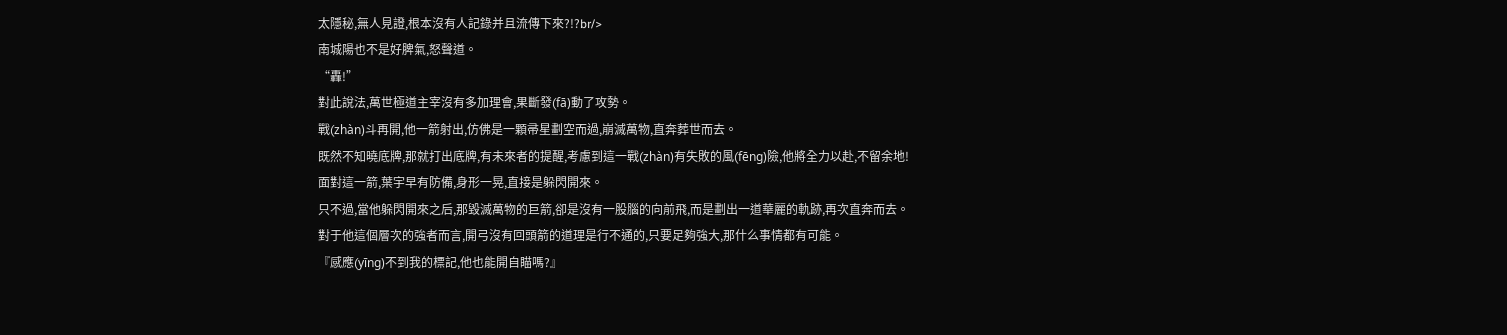太隱秘,無人見證,根本沒有人記錄并且流傳下來?!?br/>
南城陽也不是好脾氣,怒聲道。
“轟!”
對此說法,萬世極道主宰沒有多加理會,果斷發(fā)動了攻勢。
戰(zhàn)斗再開,他一箭射出,仿佛是一顆帚星劃空而過,崩滅萬物,直奔葬世而去。
既然不知曉底牌,那就打出底牌,有未來者的提醒,考慮到這一戰(zhàn)有失敗的風(fēng)險,他將全力以赴,不留余地!
面對這一箭,葉宇早有防備,身形一晃,直接是躲閃開來。
只不過,當他躲閃開來之后,那毀滅萬物的巨箭,卻是沒有一股腦的向前飛,而是劃出一道華麗的軌跡,再次直奔而去。
對于他這個層次的強者而言,開弓沒有回頭箭的道理是行不通的,只要足夠強大,那什么事情都有可能。
『感應(yīng)不到我的標記,他也能開自瞄嗎?』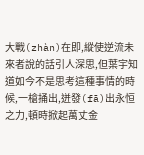大戰(zhàn)在即,縱使逆流未來者說的話引人深思,但葉宇知道如今不是思考這種事情的時候,一槍捅出,迸發(fā)出永恒之力,頓時掀起萬丈金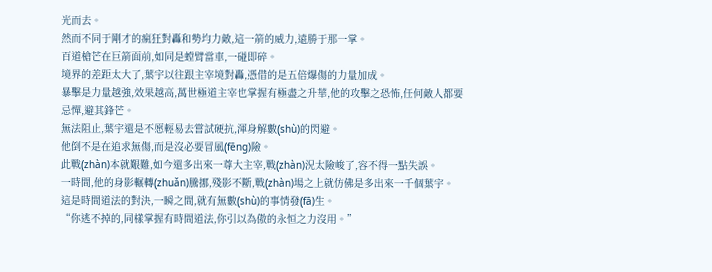光而去。
然而不同于剛才的瘋狂對轟和勢均力敵,這一箭的威力,遠勝于那一掌。
百道槍芒在巨箭面前,如同是螳臂當車,一碰即碎。
境界的差距太大了,葉宇以往跟主宰境對轟,憑借的是五倍爆傷的力量加成。
暴擊是力量越強,效果越高,萬世極道主宰也掌握有極盡之升華,他的攻擊之恐怖,任何敵人都要忌憚,避其鋒芒。
無法阻止,葉宇還是不愿輕易去嘗試硬抗,渾身解數(shù)的閃避。
他倒不是在追求無傷,而是沒必要冒風(fēng)險。
此戰(zhàn)本就艱難,如今還多出來一尊大主宰,戰(zhàn)況太險峻了,容不得一點失誤。
一時間,他的身影輾轉(zhuǎn)騰挪,殘影不斷,戰(zhàn)場之上就仿佛是多出來一千個葉宇。
這是時間道法的對決,一瞬之間,就有無數(shù)的事情發(fā)生。
“你逃不掉的,同樣掌握有時間道法,你引以為傲的永恒之力沒用。”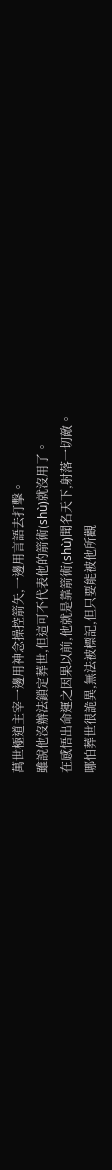萬世極道主宰一邊用神念操控箭矢,一邊用言語去打擊。
雖說他沒辦法鎖定葬世,但這可不代表他的箭術(shù)就沒用了。
在感悟出命運之因果以前,他就是靠箭術(shù)聞名天下,射落一切敵。
哪怕葬世很詭異,無法被標記,但只要能被他所觀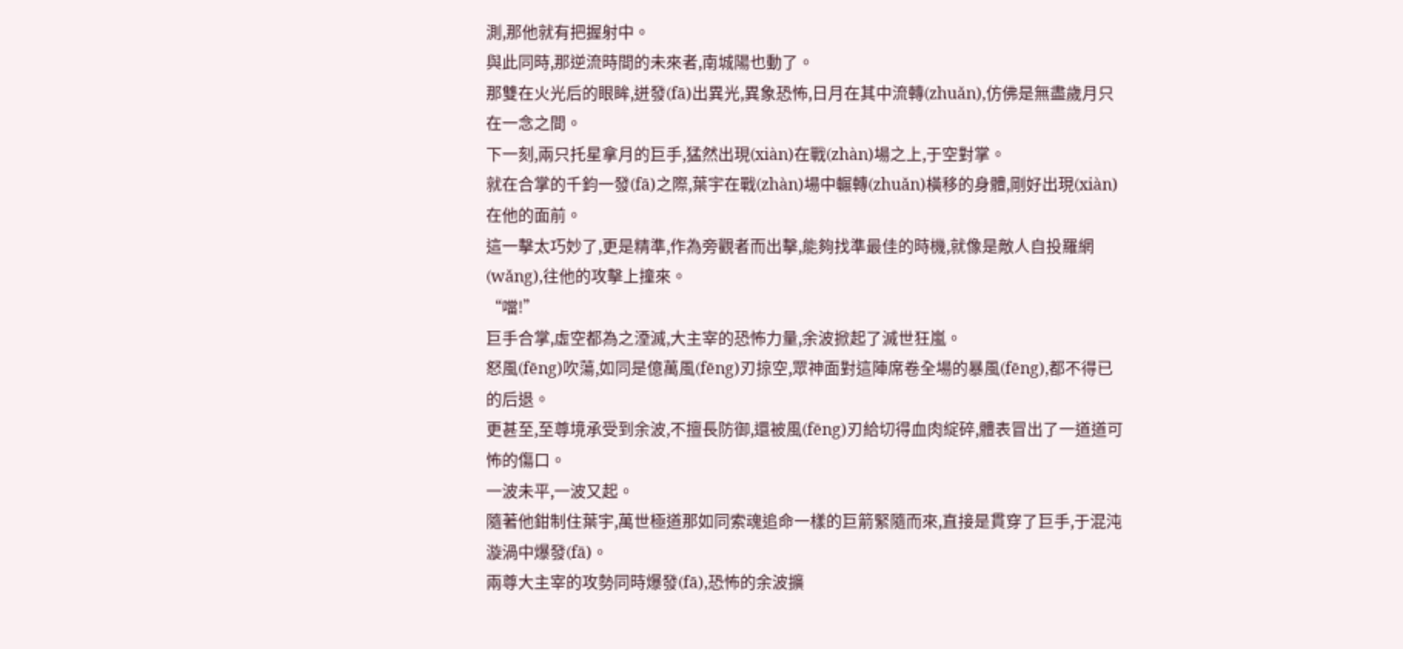測,那他就有把握射中。
與此同時,那逆流時間的未來者,南城陽也動了。
那雙在火光后的眼眸,迸發(fā)出異光,異象恐怖,日月在其中流轉(zhuǎn),仿佛是無盡歲月只在一念之間。
下一刻,兩只托星拿月的巨手,猛然出現(xiàn)在戰(zhàn)場之上,于空對掌。
就在合掌的千鈞一發(fā)之際,葉宇在戰(zhàn)場中輾轉(zhuǎn)橫移的身體,剛好出現(xiàn)在他的面前。
這一擊太巧妙了,更是精準,作為旁觀者而出擊,能夠找準最佳的時機,就像是敵人自投羅網(wǎng),往他的攻擊上撞來。
“噹!”
巨手合掌,虛空都為之湮滅,大主宰的恐怖力量,余波掀起了滅世狂嵐。
怒風(fēng)吹蕩,如同是億萬風(fēng)刃掠空,眾神面對這陣席卷全場的暴風(fēng),都不得已的后退。
更甚至,至尊境承受到余波,不擅長防御,還被風(fēng)刃給切得血肉綻碎,體表冒出了一道道可怖的傷口。
一波未平,一波又起。
隨著他鉗制住葉宇,萬世極道那如同索魂追命一樣的巨箭緊隨而來,直接是貫穿了巨手,于混沌漩渦中爆發(fā)。
兩尊大主宰的攻勢同時爆發(fā),恐怖的余波擴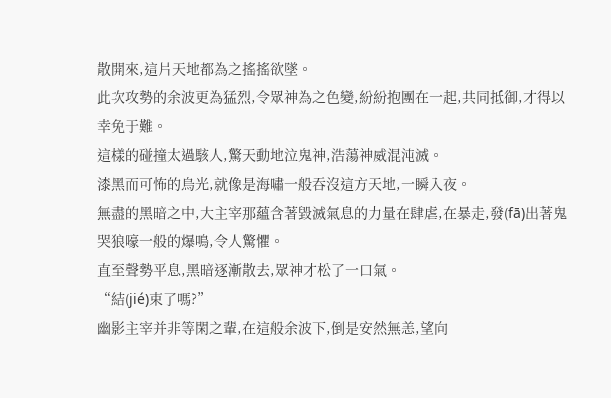散開來,這片天地都為之搖搖欲墜。
此次攻勢的余波更為猛烈,令眾神為之色變,紛紛抱團在一起,共同抵御,才得以幸免于難。
這樣的碰撞太過駭人,驚天動地泣鬼神,浩蕩神威混沌滅。
漆黑而可怖的烏光,就像是海嘯一般吞沒這方天地,一瞬入夜。
無盡的黑暗之中,大主宰那蘊含著毀滅氣息的力量在肆虐,在暴走,發(fā)出著鬼哭狼嚎一般的爆鳴,令人驚懼。
直至聲勢平息,黑暗逐漸散去,眾神才松了一口氣。
“結(jié)束了嗎?”
幽影主宰并非等閑之輩,在這般余波下,倒是安然無恙,望向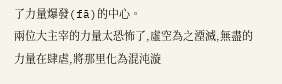了力量爆發(fā)的中心。
兩位大主宰的力量太恐怖了,虛空為之湮滅,無盡的力量在肆虐,將那里化為混沌漩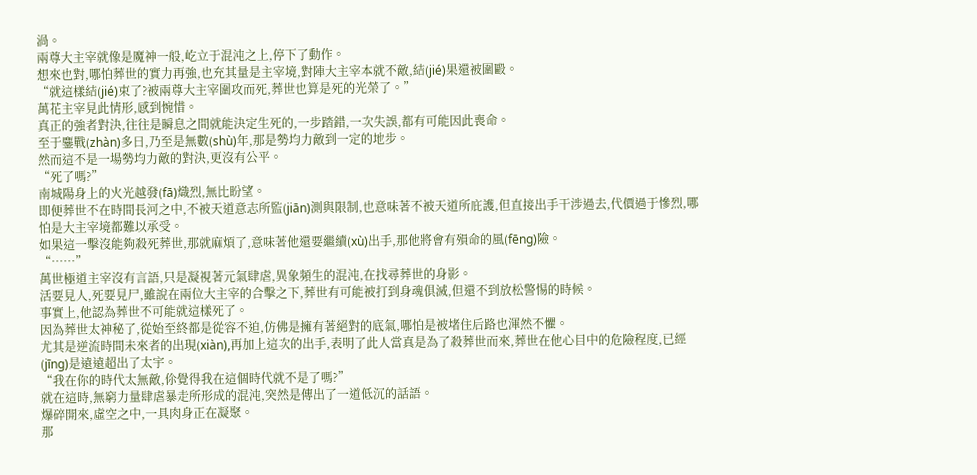渦。
兩尊大主宰就像是魔神一般,屹立于混沌之上,停下了動作。
想來也對,哪怕葬世的實力再強,也充其量是主宰境,對陣大主宰本就不敵,結(jié)果還被圍毆。
“就這樣結(jié)束了?被兩尊大主宰圍攻而死,葬世也算是死的光榮了。”
萬花主宰見此情形,感到惋惜。
真正的強者對決,往往是瞬息之間就能決定生死的,一步踏錯,一次失誤,都有可能因此喪命。
至于鏖戰(zhàn)多日,乃至是無數(shù)年,那是勢均力敵到一定的地步。
然而這不是一場勢均力敵的對決,更沒有公平。
“死了嗎?”
南城陽身上的火光越發(fā)熾烈,無比盼望。
即便葬世不在時間長河之中,不被天道意志所監(jiān)測與限制,也意味著不被天道所庇護,但直接出手干涉過去,代價過于慘烈,哪怕是大主宰境都難以承受。
如果這一擊沒能夠殺死葬世,那就麻煩了,意味著他還要繼續(xù)出手,那他將會有殞命的風(fēng)險。
“……”
萬世極道主宰沒有言語,只是凝視著元氣肆虐,異象頻生的混沌,在找尋葬世的身影。
活要見人,死要見尸,雖說在兩位大主宰的合擊之下,葬世有可能被打到身魂俱滅,但還不到放松警惕的時候。
事實上,他認為葬世不可能就這樣死了。
因為葬世太神秘了,從始至終都是從容不迫,仿佛是擁有著絕對的底氣,哪怕是被堵住后路也渾然不懼。
尤其是逆流時間未來者的出現(xiàn),再加上這次的出手,表明了此人當真是為了殺葬世而來,葬世在他心目中的危險程度,已經(jīng)是遠遠超出了太宇。
“我在你的時代太無敵,伱覺得我在這個時代就不是了嗎?”
就在這時,無窮力量肆虐暴走所形成的混沌,突然是傳出了一道低沉的話語。
爆碎開來,虛空之中,一具肉身正在凝聚。
那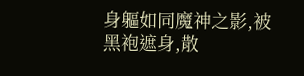身軀如同魔神之影,被黑袍遮身,散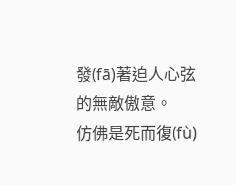發(fā)著迫人心弦的無敵傲意。
仿佛是死而復(fù)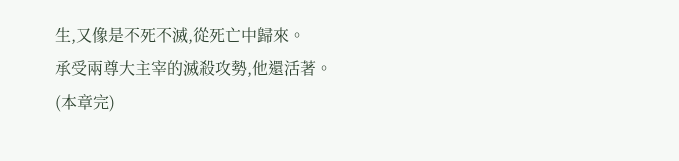生,又像是不死不滅,從死亡中歸來。
承受兩尊大主宰的滅殺攻勢,他還活著。
(本章完)